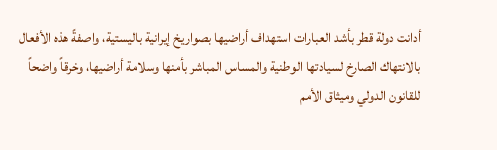أدانت دولة قطر بأشد العبارات استهداف أراضيها بصواريخ إيرانية باليستية، واصفةً هذه الأفعال بالانتهاك الصارخ لسيادتها الوطنية والمساس المباشر بأمنها وسلامة أراضيها، وخرقاً واضحاً للقانون الدولي وميثاق الأمم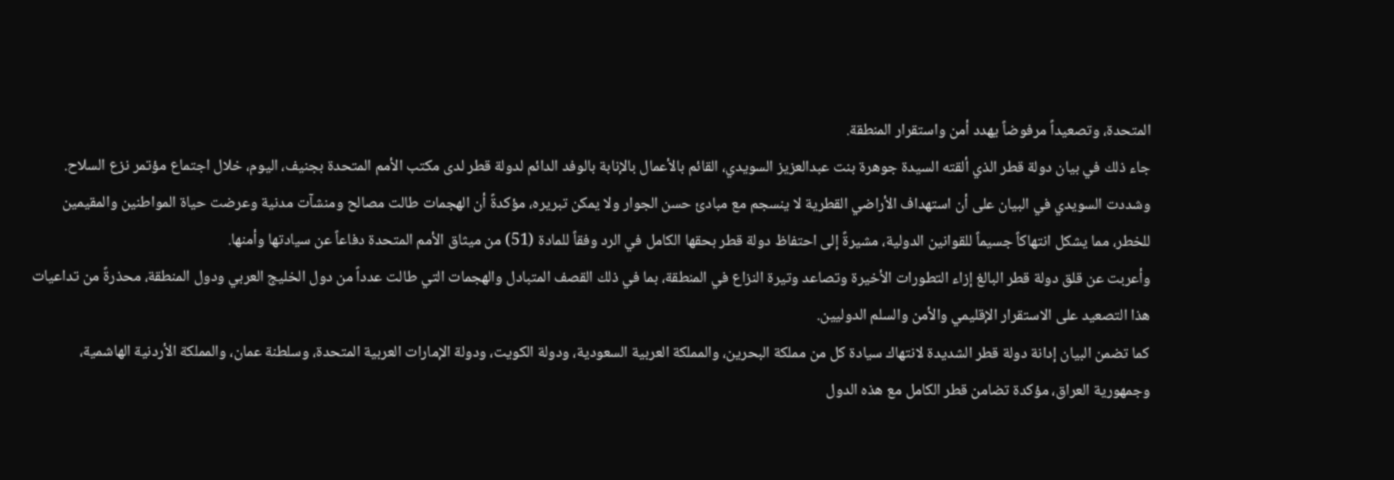المتحدة، وتصعيداً مرفوضاً يهدد أمن واستقرار المنطقة.
جاء ذلك في بيان دولة قطر الذي ألقته السيدة جوهرة بنت عبدالعزيز السويدي، القائم بالأعمال بالإنابة بالوفد الدائم لدولة قطر لدى مكتب الأمم المتحدة بجنيف، اليوم، خلال اجتماع مؤتمر نزع السلاح.
وشددت السويدي في البيان على أن استهداف الأراضي القطرية لا ينسجم مع مبادئ حسن الجوار ولا يمكن تبريره، مؤكدةً أن الهجمات طالت مصالح ومنشآت مدنية وعرضت حياة المواطنين والمقيمين للخطر، مما يشكل انتهاكاً جسيماً للقوانين الدولية، مشيرةً إلى احتفاظ دولة قطر بحقها الكامل في الرد وفقاً للمادة (51) من ميثاق الأمم المتحدة دفاعاً عن سيادتها وأمنها.
وأعربت عن قلق دولة قطر البالغ إزاء التطورات الأخيرة وتصاعد وتيرة النزاع في المنطقة، بما في ذلك القصف المتبادل والهجمات التي طالت عدداً من دول الخليج العربي ودول المنطقة، محذرةً من تداعيات هذا التصعيد على الاستقرار الإقليمي والأمن والسلم الدوليين.
كما تضمن البيان إدانة دولة قطر الشديدة لانتهاك سيادة كل من مملكة البحرين، والمملكة العربية السعودية، ودولة الكويت، ودولة الإمارات العربية المتحدة، وسلطنة عمان، والمملكة الأردنية الهاشمية، وجمهورية العراق، مؤكدة تضامن قطر الكامل مع هذه الدول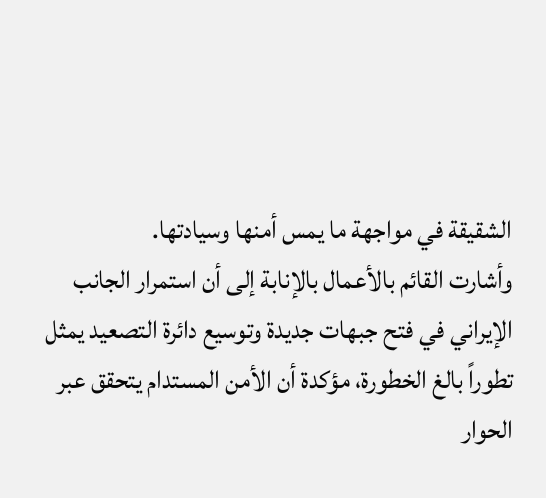الشقيقة في مواجهة ما يمس أمنها وسيادتها.
وأشارت القائم بالأعمال بالإنابة إلى أن استمرار الجانب الإيراني في فتح جبهات جديدة وتوسيع دائرة التصعيد يمثل تطوراً بالغ الخطورة، مؤكدة أن الأمن المستدام يتحقق عبر الحوار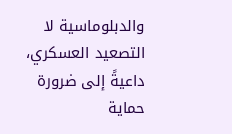والدبلوماسية لا التصعيد العسكري، داعيةً إلى ضرورة حماية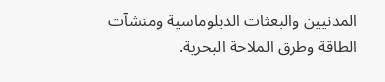المدنيين والبعثات الدبلوماسية ومنشآت الطاقة وطرق الملاحة البحرية.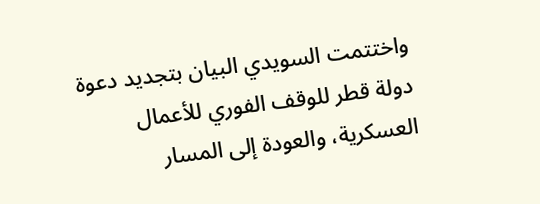واختتمت السويدي البيان بتجديد دعوة دولة قطر للوقف الفوري للأعمال العسكرية، والعودة إلى المسار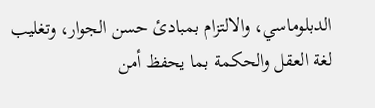الدبلوماسي، والالتزام بمبادئ حسن الجوار، وتغليب لغة العقل والحكمة بما يحفظ أمن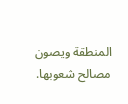المنطقة ويصون مصالح شعوبها.